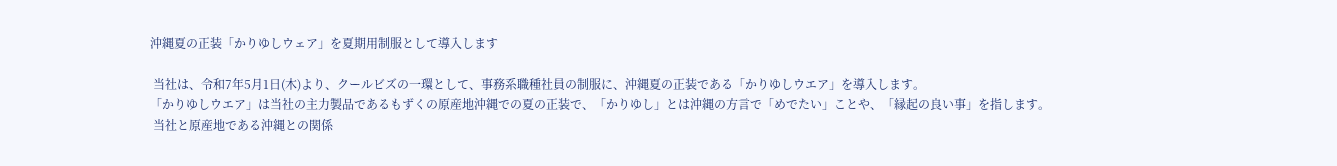沖縄夏の正装「かりゆしウェア」を夏期用制服として導入します

 当社は、令和7年5月1日(木)より、クールビズの一環として、事務系職種社員の制服に、沖縄夏の正装である「かりゆしウエア」を導入します。
「かりゆしウエア」は当社の主力製品であるもずくの原産地沖縄での夏の正装で、「かりゆし」とは沖縄の方言で「めでたい」ことや、「縁起の良い事」を指します。
 当社と原産地である沖縄との関係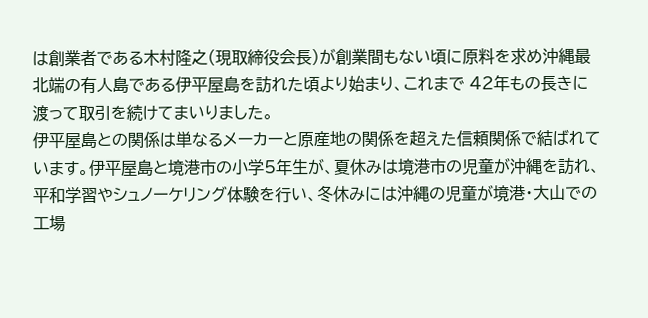は創業者である木村隆之(現取締役会長)が創業間もない頃に原料を求め沖縄最北端の有人島である伊平屋島を訪れた頃より始まり、これまで 42年もの長きに渡って取引を続けてまいりました。
伊平屋島との関係は単なるメーカーと原産地の関係を超えた信頼関係で結ばれています。伊平屋島と境港市の小学5年生が、夏休みは境港市の児童が沖縄を訪れ、平和学習やシュノーケリング体験を行い、冬休みには沖縄の児童が境港・大山での工場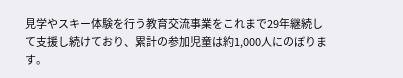見学やスキー体験を行う教育交流事業をこれまで29年継続して支援し続けており、累計の参加児童は約1,000人にのぼります。